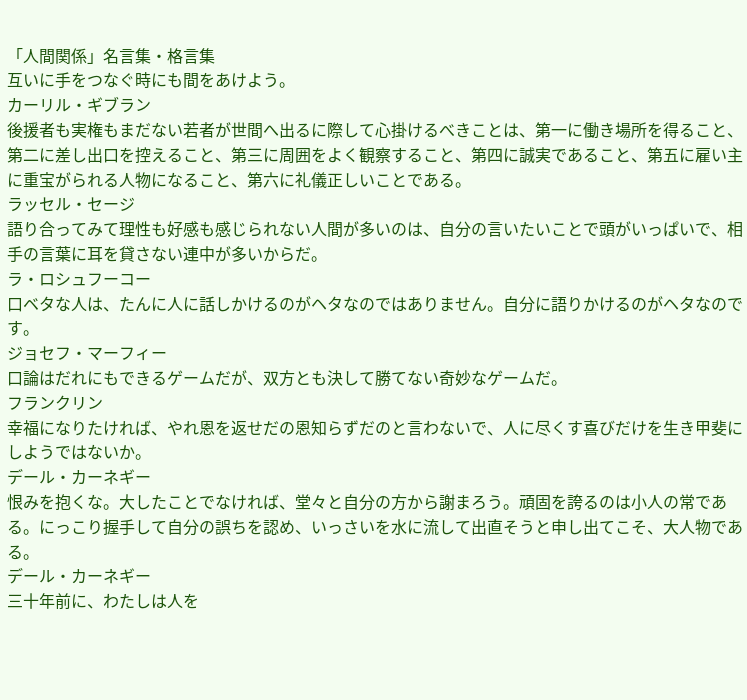「人間関係」名言集・格言集
互いに手をつなぐ時にも間をあけよう。
カーリル・ギブラン
後援者も実権もまだない若者が世間へ出るに際して心掛けるべきことは、第一に働き場所を得ること、第二に差し出口を控えること、第三に周囲をよく観察すること、第四に誠実であること、第五に雇い主に重宝がられる人物になること、第六に礼儀正しいことである。
ラッセル・セージ
語り合ってみて理性も好感も感じられない人間が多いのは、自分の言いたいことで頭がいっぱいで、相手の言葉に耳を貸さない連中が多いからだ。
ラ・ロシュフーコー
口ベタな人は、たんに人に話しかけるのがヘタなのではありません。自分に語りかけるのがヘタなのです。
ジョセフ・マーフィー
口論はだれにもできるゲームだが、双方とも決して勝てない奇妙なゲームだ。
フランクリン
幸福になりたければ、やれ恩を返せだの恩知らずだのと言わないで、人に尽くす喜びだけを生き甲斐にしようではないか。
デール・カーネギー
恨みを抱くな。大したことでなければ、堂々と自分の方から謝まろう。頑固を誇るのは小人の常である。にっこり握手して自分の誤ちを認め、いっさいを水に流して出直そうと申し出てこそ、大人物である。
デール・カーネギー
三十年前に、わたしは人を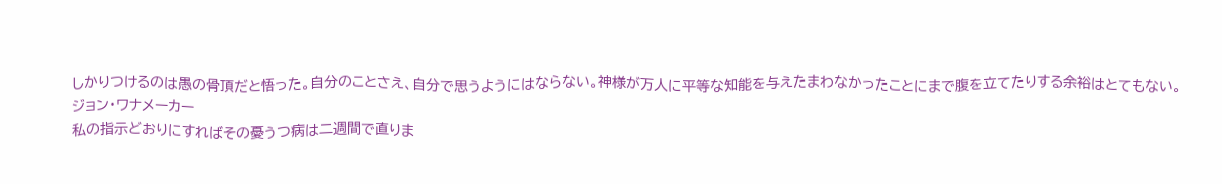しかりつけるのは愚の骨頂だと悟った。自分のことさえ、自分で思うようにはならない。神様が万人に平等な知能を与えたまわなかったことにまで腹を立てたりする余裕はとてもない。
ジョン・ワナメーカー
私の指示どおりにすればその憂うつ病は二週間で直りま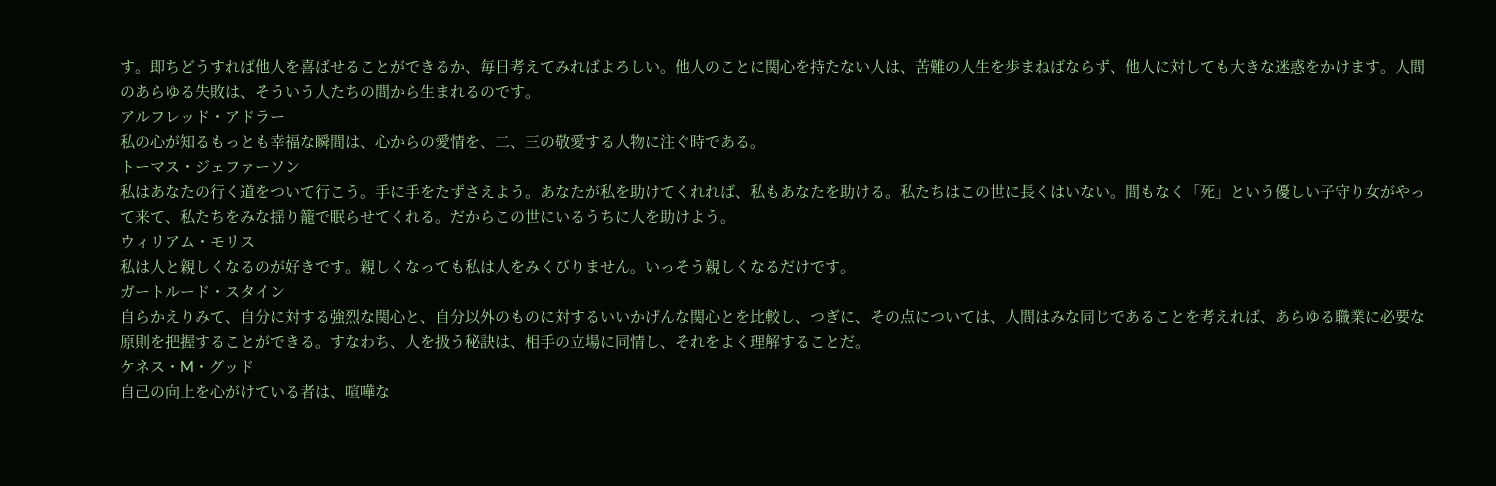す。即ちどうすれば他人を喜ばせることができるか、毎日考えてみればよろしい。他人のことに関心を持たない人は、苦難の人生を歩まねばならず、他人に対しても大きな迷惑をかけます。人間のあらゆる失敗は、そういう人たちの間から生まれるのです。
アルフレッド・アドラー
私の心が知るもっとも幸福な瞬間は、心からの愛情を、二、三の敬愛する人物に注ぐ時である。
トーマス・ジェファーソン
私はあなたの行く道をついて行こう。手に手をたずさえよう。あなたが私を助けてくれれば、私もあなたを助ける。私たちはこの世に長くはいない。間もなく「死」という優しい子守り女がやって来て、私たちをみな揺り籠で眠らせてくれる。だからこの世にいるうちに人を助けよう。
ウィリアム・モリス
私は人と親しくなるのが好きです。親しくなっても私は人をみくびりません。いっそう親しくなるだけです。
ガートルード・スタイン
自らかえりみて、自分に対する強烈な関心と、自分以外のものに対するいいかげんな関心とを比較し、つぎに、その点については、人間はみな同じであることを考えれば、あらゆる職業に必要な原則を把握することができる。すなわち、人を扱う秘訣は、相手の立場に同情し、それをよく理解することだ。
ケネス・M・グッド
自己の向上を心がけている者は、喧嘩な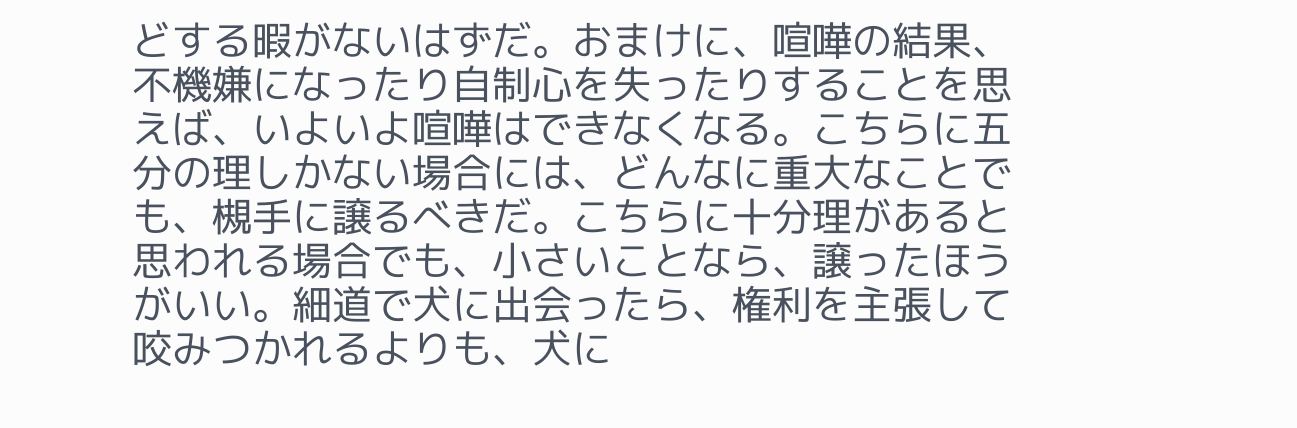どする暇がないはずだ。おまけに、喧嘩の結果、不機嫌になったり自制心を失ったりすることを思えば、いよいよ喧嘩はできなくなる。こちらに五分の理しかない場合には、どんなに重大なことでも、槻手に譲るべきだ。こちらに十分理があると思われる場合でも、小さいことなら、譲ったほうがいい。細道で犬に出会ったら、権利を主張して咬みつかれるよりも、犬に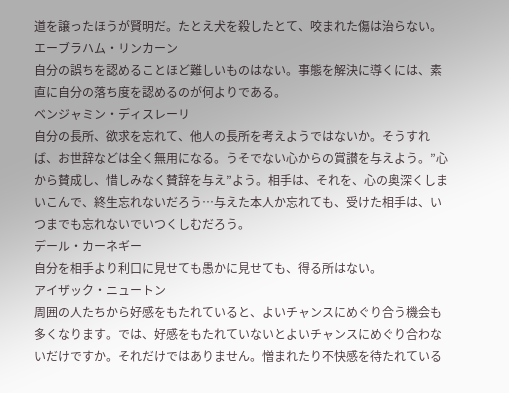道を譲ったほうが賢明だ。たとえ犬を殺したとて、咬まれた傷は治らない。
エーブラハム・リンカーン
自分の誤ちを認めることほど難しいものはない。事態を解決に導くには、素直に自分の落ち度を認めるのが何よりである。
ベンジャミン・ディスレーリ
自分の長所、欲求を忘れて、他人の長所を考えようではないか。そうすれば、お世辞などは全く無用になる。うそでない心からの賞讃を与えよう。”心から賛成し、惜しみなく賛辞を与え”よう。相手は、それを、心の奥深くしまいこんで、終生忘れないだろう…与えた本人か忘れても、受けた相手は、いつまでも忘れないでいつくしむだろう。
デール・カーネギー
自分を相手より利口に見せても愚かに見せても、得る所はない。
アイザック・ニュートン
周囲の人たちから好感をもたれていると、よいチャンスにめぐり合う機会も多くなります。では、好感をもたれていないとよいチャンスにめぐり合わないだけですか。それだけではありません。憎まれたり不快感を待たれている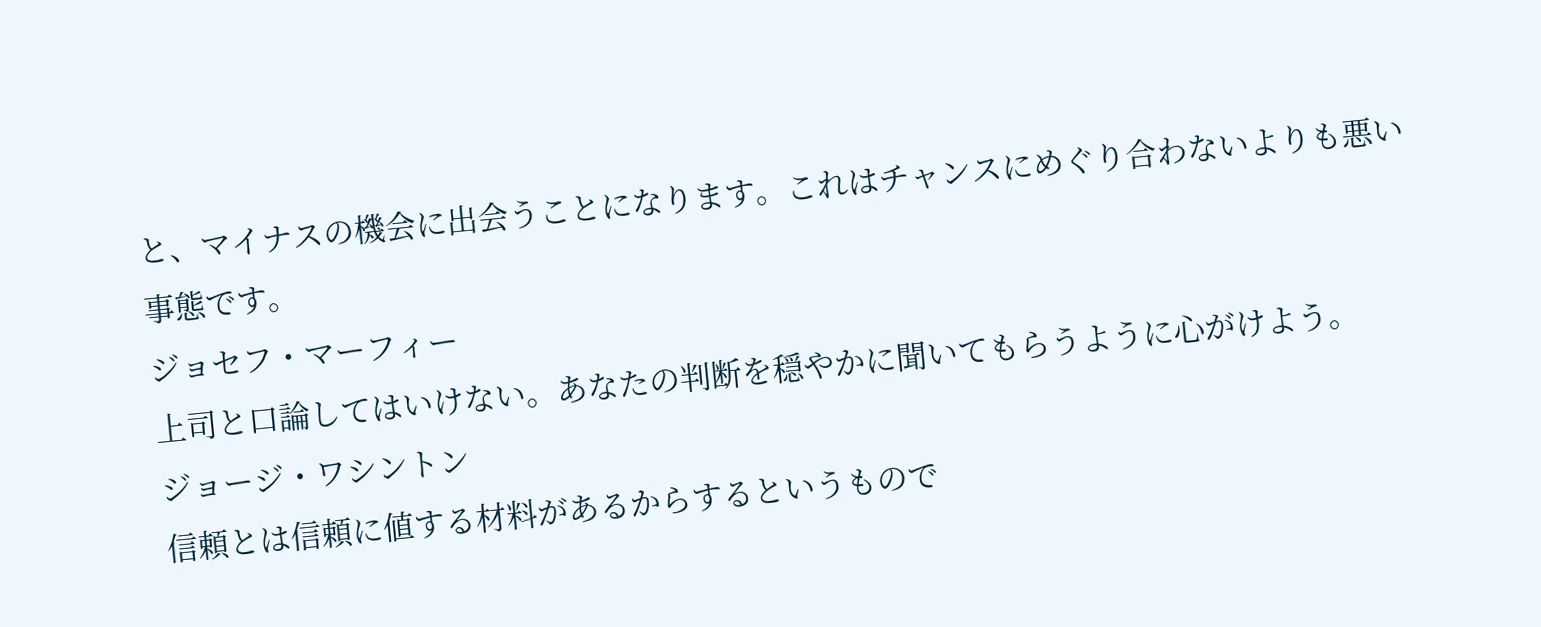と、マイナスの機会に出会うことになります。これはチャンスにめぐり合わないよりも悪い事態です。
ジョセフ・マーフィー
上司と口論してはいけない。あなたの判断を穏やかに聞いてもらうように心がけよう。
ジョージ・ワシントン
信頼とは信頼に値する材料があるからするというもので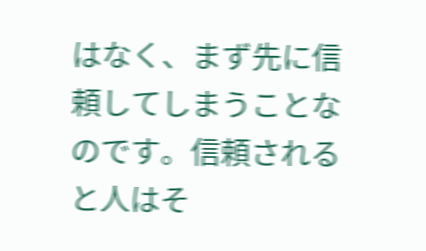はなく、まず先に信頼してしまうことなのです。信頼されると人はそ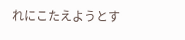れにこたえようとす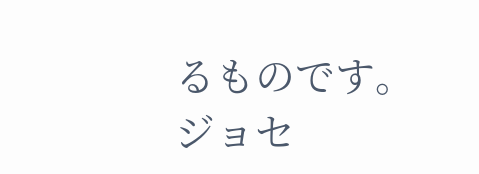るものです。
ジョセ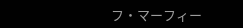フ・マーフィー